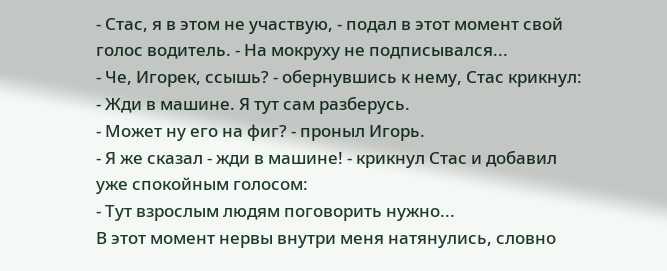- Стас, я в этом не участвую, - подал в этот момент свой голос водитель. - На мокруху не подписывался...
- Че, Игорек, ссышь? - обернувшись к нему, Стас крикнул:
- Жди в машине. Я тут сам разберусь.
- Может ну его на фиг? - проныл Игорь.
- Я же сказал - жди в машине! - крикнул Стас и добавил уже спокойным голосом:
- Тут взрослым людям поговорить нужно...
В этот момент нервы внутри меня натянулись, словно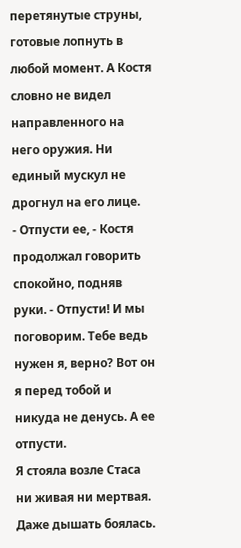перетянутые струны, готовые лопнуть в любой момент. А Костя словно не видел направленного на него оружия. Ни единый мускул не дрогнул на его лице.
- Отпусти ее, - Костя продолжал говорить спокойно, подняв руки. - Отпусти! И мы поговорим. Тебе ведь нужен я, верно? Вот он я перед тобой и никуда не денусь. А ее отпусти.
Я стояла возле Стаса ни живая ни мертвая. Даже дышать боялась.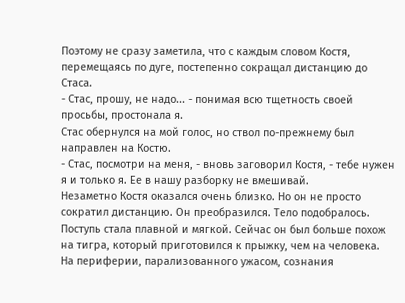Поэтому не сразу заметила, что с каждым словом Костя, перемещаясь по дуге, постепенно сокращал дистанцию до Стаса.
- Стас, прошу, не надо... - понимая всю тщетность своей просьбы, простонала я.
Стас обернулся на мой голос, но ствол по-прежнему был направлен на Костю.
- Стас, посмотри на меня, - вновь заговорил Костя, - тебе нужен я и только я. Ее в нашу разборку не вмешивай.
Незаметно Костя оказался очень близко. Но он не просто сократил дистанцию. Он преобразился. Тело подобралось. Поступь стала плавной и мягкой. Сейчас он был больше похож на тигра, который приготовился к прыжку, чем на человека.
На периферии, парализованного ужасом, сознания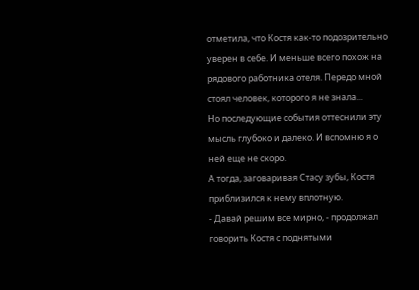отметила, что Костя как-то подозрительно уверен в себе. И меньше всего похож на рядового работника отеля. Передо мной стоял человек, которого я не знала...
Но последующие события оттеснили эту мысль глубоко и далеко. И вспомню я о ней еще не скоро.
А тогда, заговаривая Стасу зубы, Костя приблизился к нему вплотную.
- Давай решим все мирно, - продолжал говорить Костя с поднятыми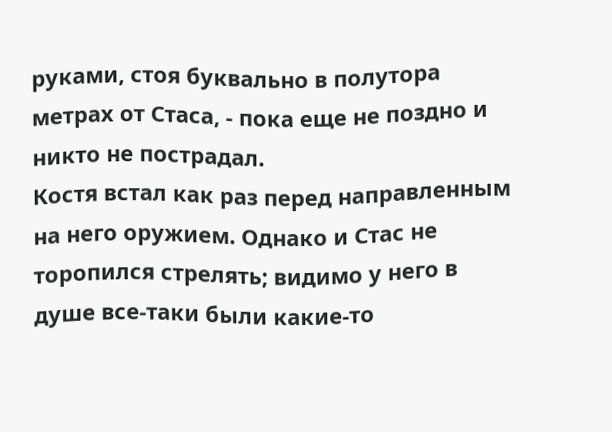руками, стоя буквально в полутора метрах от Стаса, - пока еще не поздно и никто не пострадал.
Костя встал как раз перед направленным на него оружием. Однако и Стас не торопился стрелять; видимо у него в душе все-таки были какие-то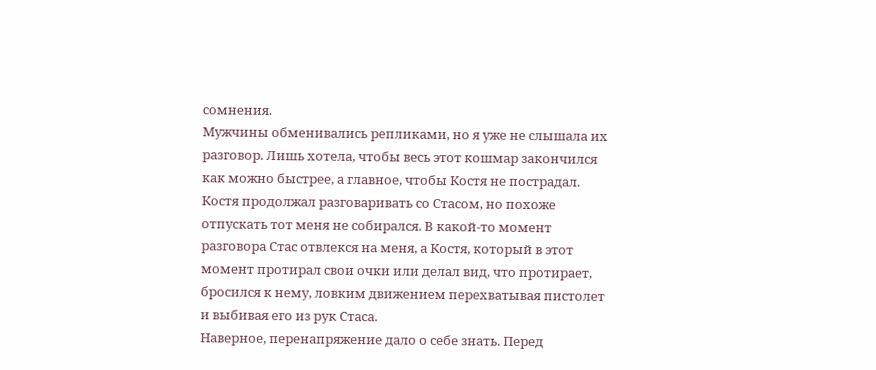сомнения.
Мужчины обменивались репликами, но я уже не слышала их разговор. Лишь хотела, чтобы весь этот кошмар закончился как можно быстрее, а главное, чтобы Костя не пострадал.
Костя продолжал разговаривать со Стасом, но похоже отпускать тот меня не собирался. В какой-то момент разговора Стас отвлекся на меня, а Костя, который в этот момент протирал свои очки или делал вид, что протирает, бросился к нему, ловким движением перехватывая пистолет и выбивая его из рук Стаса.
Наверное, перенапряжение дало о себе знать. Перед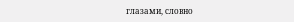глазами, словно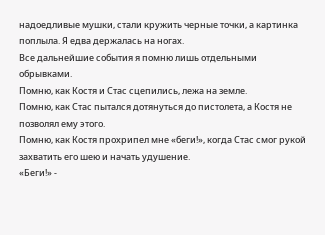надоедливые мушки, стали кружить черные точки, а картинка поплыла. Я едва держалась на ногах.
Все дальнейшие события я помню лишь отдельными обрывками.
Помню, как Костя и Стас сцепились, лежа на земле.
Помню, как Стас пытался дотянуться до пистолета, а Костя не позволял ему этого.
Помню, как Костя прохрипел мне «беги!», когда Стас смог рукой захватить его шею и начать удушение.
«Беги!» -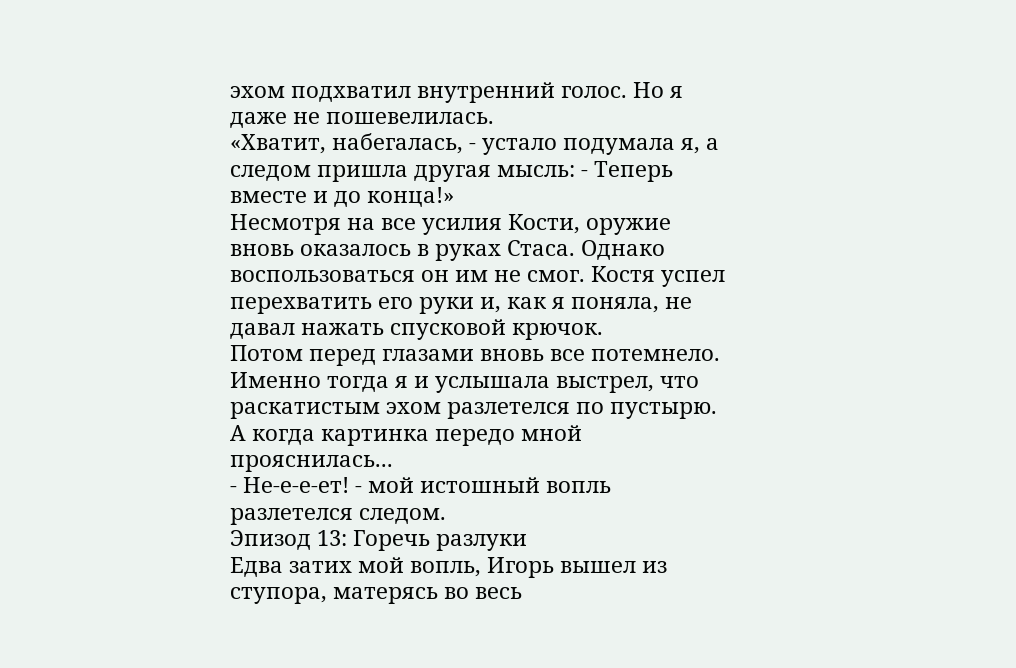эхом подхватил внутренний голос. Но я даже не пошевелилась.
«Хватит, набегалась, - устало подумала я, а следом пришла другая мысль: - Теперь вместе и до конца!»
Несмотря на все усилия Кости, оружие вновь оказалось в руках Стаса. Однако воспользоваться он им не смог. Костя успел перехватить его руки и, как я поняла, не давал нажать спусковой крючок.
Потом перед глазами вновь все потемнело. Именно тогда я и услышала выстрел, что раскатистым эхом разлетелся по пустырю.
А когда картинка передо мной прояснилась...
- Не-е-е-ет! - мой истошный вопль разлетелся следом.
Эпизод 13: Горечь разлуки
Едва затих мой вопль, Игорь вышел из ступора, матерясь во весь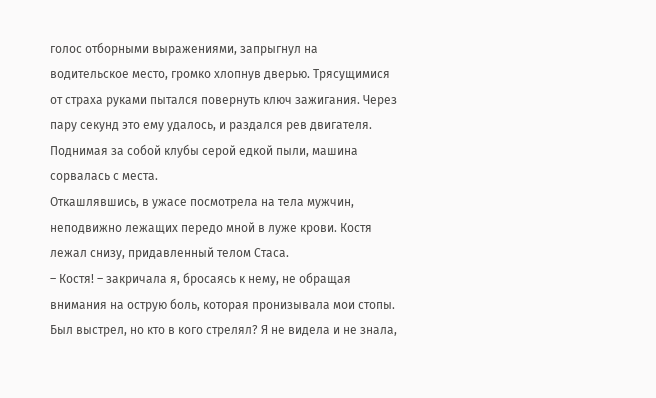голос отборными выражениями, запрыгнул на водительское место, громко хлопнув дверью. Трясущимися от страха руками пытался повернуть ключ зажигания. Через пару секунд это ему удалось, и раздался рев двигателя. Поднимая за собой клубы серой едкой пыли, машина сорвалась с места.
Откашлявшись, в ужасе посмотрела на тела мужчин, неподвижно лежащих передо мной в луже крови. Костя лежал снизу, придавленный телом Стаса.
– Костя! – закричала я, бросаясь к нему, не обращая внимания на острую боль, которая пронизывала мои стопы.
Был выстрел, но кто в кого стрелял? Я не видела и не знала,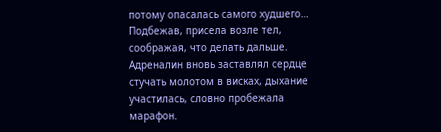потому опасалась самого худшего…
Подбежав, присела возле тел, соображая, что делать дальше.
Адреналин вновь заставлял сердце стучать молотом в висках, дыхание участилась, словно пробежала марафон.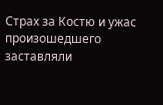Страх за Костю и ужас произошедшего заставляли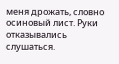меня дрожать, словно осиновый лист. Руки отказывались слушаться.